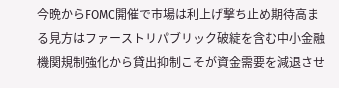今晩からFOMC開催で市場は利上げ撃ち止め期待高まる見方はファーストリパブリック破綻を含む中小金融機関規制強化から貸出抑制こそが資金需要を減退させ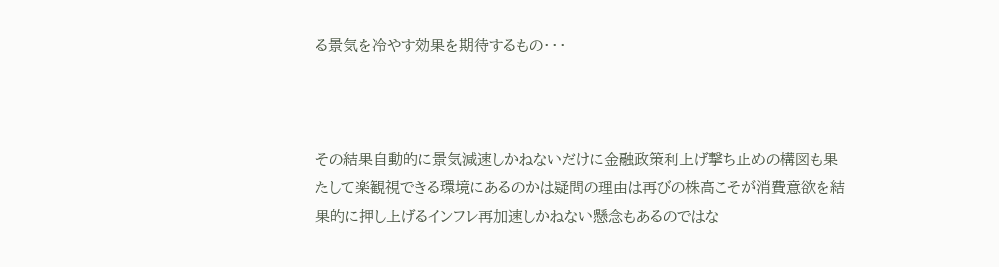る景気を冷やす効果を期待するもの・・・



その結果自動的に景気減速しかねないだけに金融政策利上げ撃ち止めの構図も果たして楽観視できる環境にあるのかは疑問の理由は再びの株高こそが消費意欲を結果的に押し上げるインフレ再加速しかねない懸念もあるのではな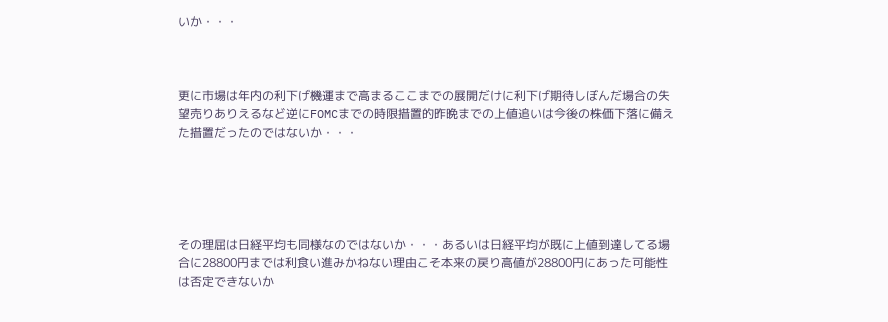いか・・・



更に市場は年内の利下げ機運まで高まるここまでの展開だけに利下げ期待しぼんだ場合の失望売りありえるなど逆にFOMCまでの時限措置的昨晩までの上値追いは今後の株価下落に備えた措置だったのではないか・・・





その理屈は日経平均も同様なのではないか・・・あるいは日経平均が既に上値到達してる場合に28800円までは利食い進みかねない理由こそ本来の戻り高値が28800円にあった可能性は否定できないか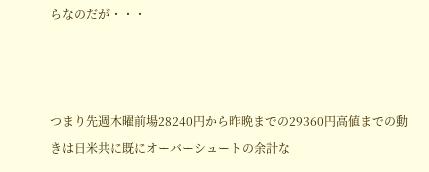らなのだが・・・



つまり先週木曜前場28240円から昨晩までの29360円高値までの動きは日米共に既にオーバーシュートの余計な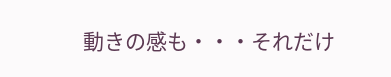動きの感も・・・それだけ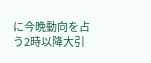に今晩動向を占う2時以降大引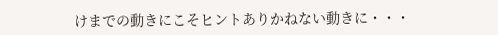けまでの動きにこそヒントありかねない動きに・・・